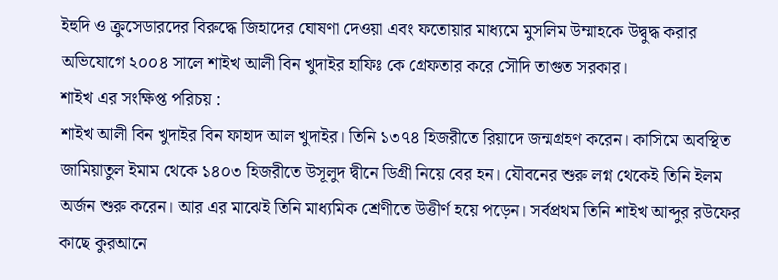ইহুদি ও ক্রুসেডারদের বিরুদ্ধে জিহাদের ঘোষণা দেওয়া এবং ফতোয়ার মাধ্যমে মুসলিম উম্মাহকে উদ্বুদ্ধ করার অভিযোগে ২০০৪ সালে শাইখ আলী বিন খুদাইর হাফিঃ কে গ্রেফতার করে সৌদি তাগুত সরকার।
শাইখ এর সংক্ষিপ্ত পরিচয় :
শাইখ আলী বিন খুদাইর বিন ফাহাদ আল খুদাইর। তিনি ১৩৭৪ হিজরীতে রিয়াদে জন্মগ্রহণ করেন। কাসিমে অবস্থিত জামিয়াতুল ইমাম থেকে ১৪০৩ হিজরীতে উসূলুদ দ্বীনে ডিগ্রী নিয়ে বের হন। যৌবনের শুরু লগ্ন থেকেই তিনি ইলম অর্জন শুরু করেন। আর এর মাঝেই তিনি মাধ্যমিক শ্রেণীতে উত্তীর্ণ হয়ে পড়েন। সর্বপ্রথম তিনি শাইখ আব্দুর রউফের কাছে কুরআনে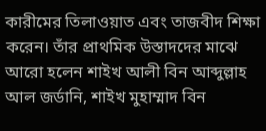কারীমের তিলাওয়াত এবং তাজবীদ শিক্ষা করেন। তাঁর প্রাথমিক উস্তাদদের মাঝে আরো হলেন শাইখ আলী বিন আব্দুল্লাহ আল জর্ডানি, শাইখ মুহাম্মাদ বিন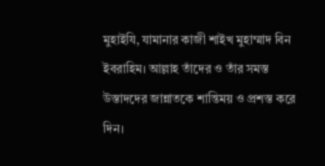মুহাইযি, যামানার কাজী শাইখ মুহাম্মাদ বিন ইবরাহিম। আল্লাহ তাঁদের ও তাঁর সমস্ত উস্তাদদের জান্নাতকে শান্তিময় ও প্রশস্ত করে দিন।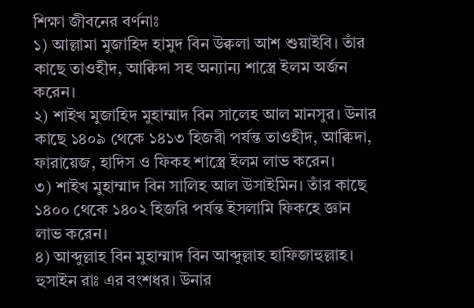শিক্ষা জীবনের বর্ণনাঃ
১) আল্লামা মুজাহিদ হামুদ বিন উক্বলা আশ শুয়াইবি। তাঁর কাছে তাওহীদ, আক্বিদা সহ অন্যান্য শাস্ত্রে ইলম অর্জন করেন।
২) শাইখ মুজাহিদ মুহাম্মাদ বিন সালেহ আল মানসুর। উনার কাছে ১৪০৯ থেকে ১৪১৩ হিজরী পর্যন্ত তাওহীদ, আক্বিদা, ফারায়েজ, হাদিস ও ফিকহ শাস্ত্রে ইলম লাভ করেন।
৩) শাইখ মুহাম্মাদ বিন সালিহ আল উসাইমিন। তাঁর কাছে ১৪০০ থেকে ১৪০২ হিজরি পর্যন্ত ইসলামি ফিকহে জ্ঞান লাভ করেন।
৪) আব্দুল্লাহ বিন মুহাম্মাদ বিন আব্দুল্লাহ হাফিজাহুল্লাহ। হুসাইন রাঃ এর বংশধর। উনার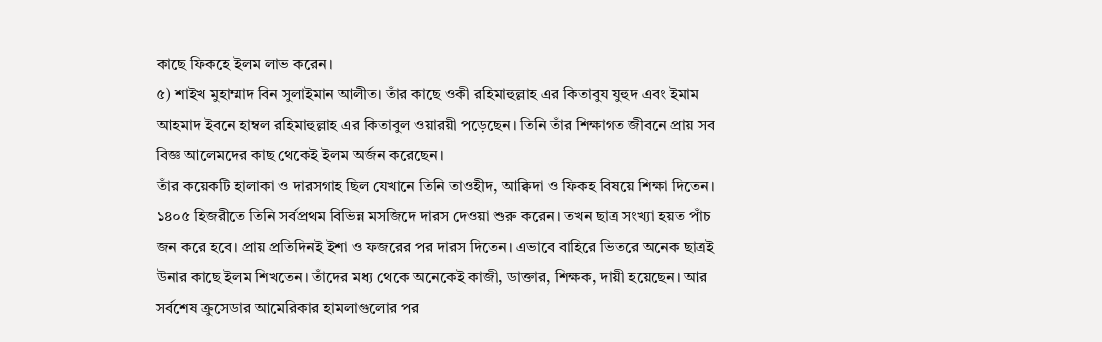কাছে ফিকহে ইলম লাভ করেন।
৫) শাইখ মুহাম্মাদ বিন সুলাইমান আলীত। তাঁর কাছে ওকী রহিমাহুল্লাহ এর কিতাবুয যুহুদ এবং ইমাম আহমাদ ইবনে হাম্বল রহিমাহুল্লাহ এর কিতাবুল ওয়ারয়ী পড়েছেন। তিনি তাঁর শিক্ষাগত জীবনে প্রায় সব বিজ্ঞ আলেমদের কাছ থেকেই ইলম অর্জন করেছেন।
তাঁর কয়েকটি হালাকা ও দারসগাহ ছিল যেখানে তিনি তাওহীদ, আক্বিদা ও ফিকহ বিষয়ে শিক্ষা দিতেন। ১৪০৫ হিজরীতে তিনি সর্বপ্রথম বিভিন্ন মসজিদে দারস দেওয়া শুরু করেন। তখন ছাত্র সংখ্যা হয়ত পাঁচ জন করে হবে। প্রায় প্রতিদিনই ইশা ও ফজরের পর দারস দিতেন। এভাবে বাহিরে ভিতরে অনেক ছাত্রই উনার কাছে ইলম শিখতেন। তাঁদের মধ্য থেকে অনেকেই কাজী, ডাক্তার, শিক্ষক, দায়ী হয়েছেন। আর সর্বশেষ ক্রুসেডার আমেরিকার হামলাগুলোর পর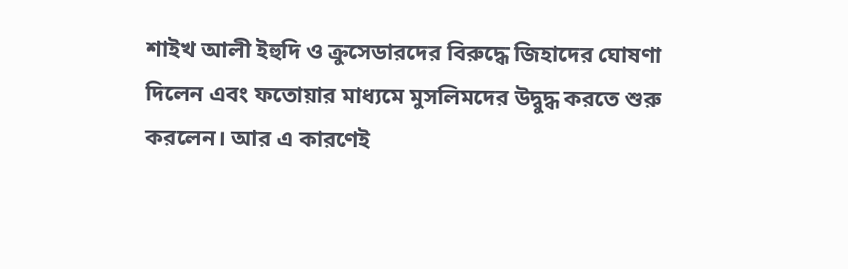শাইখ আলী ইহুদি ও ক্রুসেডারদের বিরুদ্ধে জিহাদের ঘোষণা দিলেন এবং ফতোয়ার মাধ্যমে মুসলিমদের উদ্বুদ্ধ করতে শুরু করলেন। আর এ কারণেই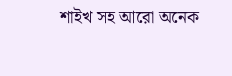শাইখ সহ আরো অনেক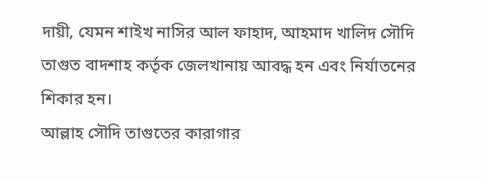দায়ী, যেমন শাইখ নাসির আল ফাহাদ, আহমাদ খালিদ সৌদি তাগুত বাদশাহ কর্তৃক জেলখানায় আবদ্ধ হন এবং নির্যাতনের শিকার হন।
আল্লাহ সৌদি তাগুতের কারাগার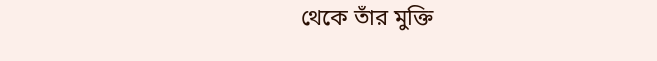থেকে তাঁর মুক্তি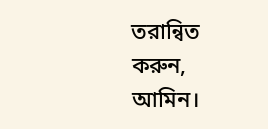তরান্বিত করুন, আমিন।